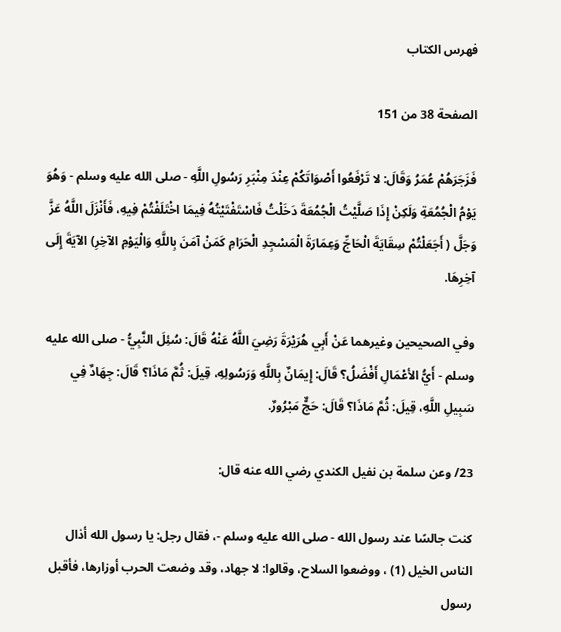فهرس الكتاب

الصفحة 38 من 151

فَزَجَرَهُمْ عُمَرُ وَقَالَ: لا تَرْفَعُوا أَصْوَاتَكُمْ عِنْدَ مِنْبَرِ رَسُولِ اللَّهِ - صلى الله عليه وسلم - وَهُوَ يَوْمُ الْجُمُعَةِ وَلَكِنْ إِذَا صَلَّيْتُ الْجُمُعَةَ دَخَلْتُ فَاسْتَفْتَيْتُهُ فِيمَا اخْتَلَفْتُمْ فِيهِ، فَأَنْزَلَ اللَّهُ عَزَّ وَجَلَّ ( أَجَعَلْتُمْ سِقَايَةَ الْحَاجِّ وَعِمَارَةَ الْمَسْجِدِ الْحَرَامِ كَمَنْ آمَنَ بِاللَّهِ وَالْيَوْمِ الآخِرِ) الآيَةَ إِلَى آخِرِهَا.

وفي الصحيحين وغيرهما عَنْ أَبِي هُرَيْرَةَ رَضِيَ اللَّهُ عَنْهُ قَالَ: سُئِلَ النَّبِيُّ - صلى الله عليه وسلم - أَيُّ الأعْمَالِ أَفْضَلُ؟ قَالَ: إِيمَانٌ بِاللَّهِ وَرَسُولِهِ، قِيلَ: ثُمَّ مَاذَا؟ قَالَ: جِهَادٌ فِي سَبِيلِ اللَّهِ، قِيلَ: ثُمَّ مَاذَا؟ قَالَ: حَجٌّ مَبْرُورٌ.

23/ وعن سلمة بن نفيل الكندي رضي الله عنه قال:

كنت جالسًا عند رسول الله - صلى الله عليه وسلم -، فقال رجل: يا رسول الله أذال الناس الخيل (1) ، ووضعوا السلاح، وقالوا: لا جهاد، وقد وضعت الحرب أوزارها، فأقبل رسول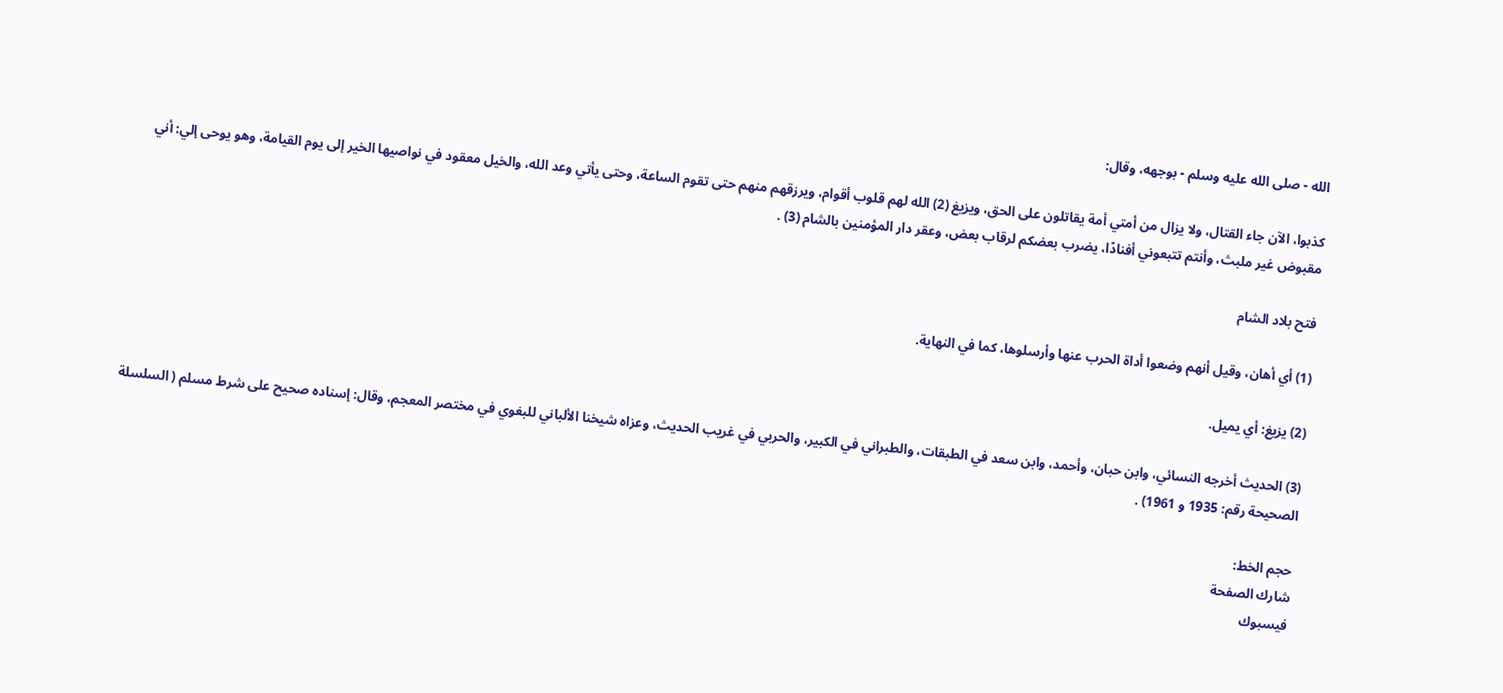الله - صلى الله عليه وسلم - بوجهه، وقال:

كذبوا، الآن جاء القتال، ولا يزال من أمتي أمة يقاتلون على الحق، ويزيغ (2) الله لهم قلوب أقوام، ويرزقهم منهم حتى تقوم الساعة، وحتى يأتي وعد الله، والخيل معقود في نواصيها الخير إلى يوم القيامة، وهو يوحى إلي: أني مقبوض غير ملبث، وأنتم تتبعوني أفنادًا، يضرب بعضكم لرقاب بعض، وعقر دار المؤمنين بالشام (3) .

فتح بلاد الشام

(1) أي أهان، وقيل أنهم وضعوا أداة الحرب عنها وأرسلوها، كما في النهاية.

(2) يزيغ: أي يميل.

(3) الحديث أخرجه النسائي، وابن حبان، وأحمد، وابن سعد في الطبقات، والطبراني في الكبير، والحربي في غريب الحديث، وعزاه شيخنا الألباني للبغوي في مختصر المعجم، وقال: إسناده صحيح على شرط مسلم ( السلسلة الصحيحة رقم: 1935 و 1961) .

حجم الخط:
شارك الصفحة
فيسبوك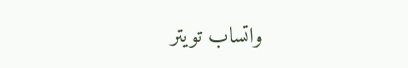واتساب تويتر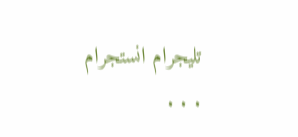تليجرام انستجرام
. . .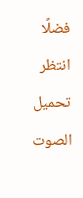فضلًا انتظر تحميل الصوت